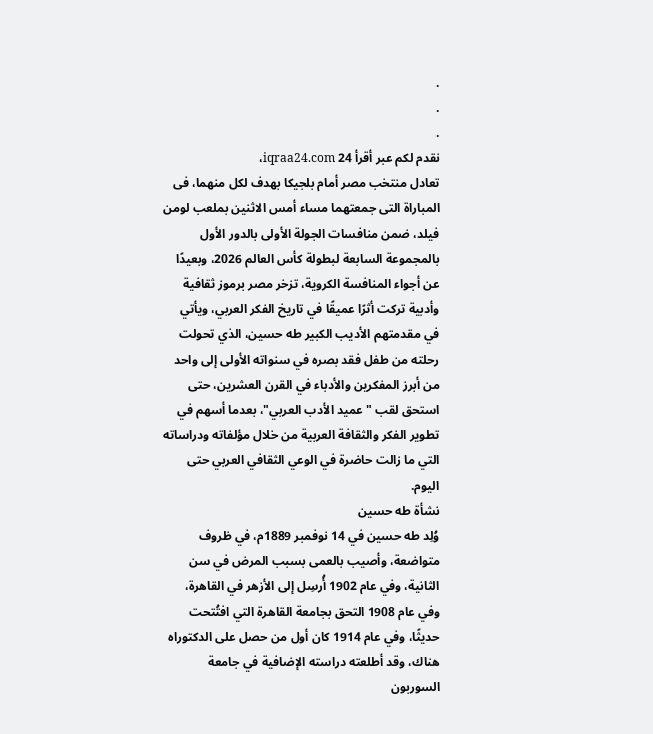.
.
.
نقدم لكم عبر أقرأ 24 iqraa24.com،
تعادل منتخب مصر أمام بلجيكا بهدف لكل منهما، فى المباراة التى جمعتهما مساء أمس الاثنين بملعب لومن فيلد، ضمن منافسات الجولة الأولى بالدور الأول بالمجموعة السابعة لبطولة كأس العالم 2026، وبعيدًا عن أجواء المنافسة الكروية، تزخر مصر برموز ثقافية وأدبية تركت أثرًا عميقًا في تاريخ الفكر العربي، ويأتي في مقدمتهم الأديب الكبير طه حسين، الذي تحولت رحلته من طفل فقد بصره في سنواته الأولى إلى واحد من أبرز المفكرين والأدباء في القرن العشرين، حتى استحق لقب "عميد الأدب العربي"، بعدما أسهم في تطوير الفكر والثقافة العربية من خلال مؤلفاته ودراساته التي ما زالت حاضرة في الوعي الثقافي العربي حتى اليوم.
نشأة طه حسين
وُلِد طه حسين في 14 نوفمبر 1889م، في ظروف متواضعة، وأصيب بالعمى بسبب المرض في سن الثانية، وفي عام 1902 أُرسِل إلى الأزهر في القاهرة، وفي عام 1908 التحق بجامعة القاهرة التي افتُتحت حديثًا، وفي عام 1914 كان أول من حصل على الدكتوراه هناك، وقد أطلعته دراسته الإضافية في جامعة السوربون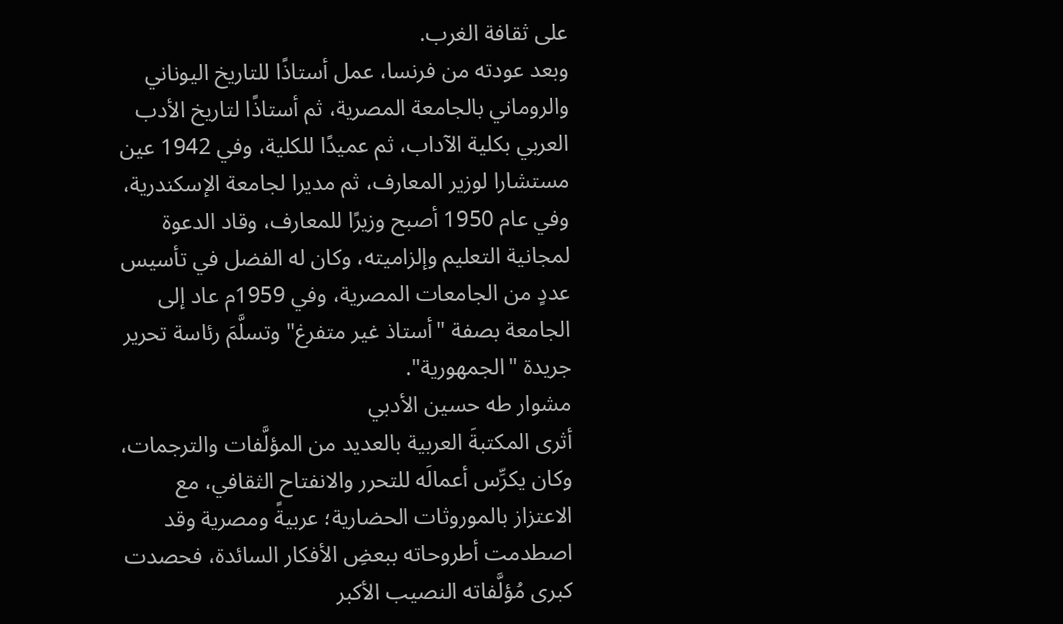على ثقافة الغرب.
وبعد عودته من فرنسا، عمل أستاذًا للتاريخ اليوناني والروماني بالجامعة المصرية، ثم أستاذًا لتاريخ الأدب العربي بكلية الآداب، ثم عميدًا للكلية، وفي 1942 عين مستشارا لوزير المعارف، ثم مديرا لجامعة الإسكندرية، وفي عام 1950 أصبح وزيرًا للمعارف، وقاد الدعوة لمجانية التعليم وإلزاميته، وكان له الفضل في تأسيس عددٍ من الجامعات المصرية، وفي 1959م عاد إلى الجامعة بصفة "أستاذ غير متفرغ" وتسلَّمَ رئاسة تحرير جريدة "الجمهورية".
مشوار طه حسين الأدبي
أثرى المكتبةَ العربية بالعديد من المؤلَّفات والترجمات، وكان يكرِّس أعمالَه للتحرر والانفتاح الثقافي، مع الاعتزاز بالموروثات الحضارية؛ عربيةً ومصرية وقد اصطدمت أطروحاته ببعضِ الأفكار السائدة، فحصدت كبرى مُؤلَّفاته النصيب الأكبر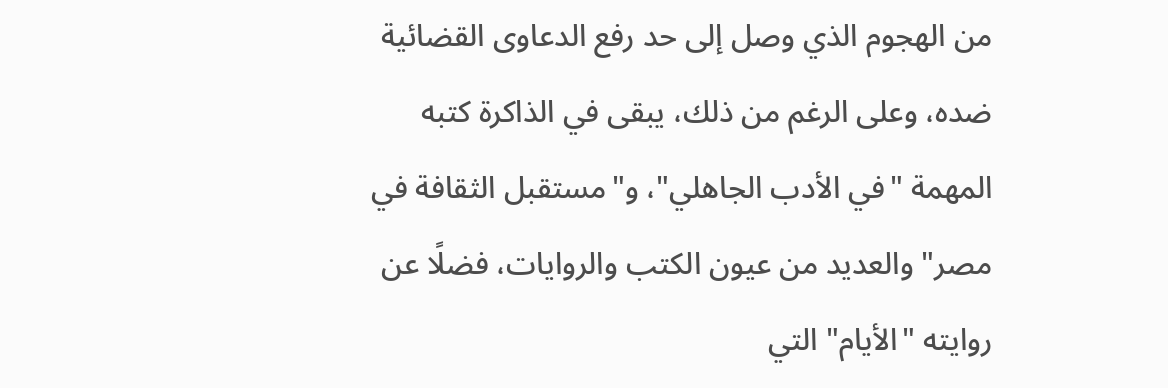من الهجوم الذي وصل إلى حد رفع الدعاوى القضائية ضده، وعلى الرغم من ذلك، يبقى في الذاكرة كتبه المهمة "في الأدب الجاهلي"، و"مستقبل الثقافة في مصر" والعديد من عيون الكتب والروايات، فضلًا عن روايته "الأيام" التي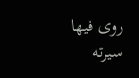روى فيها سيرته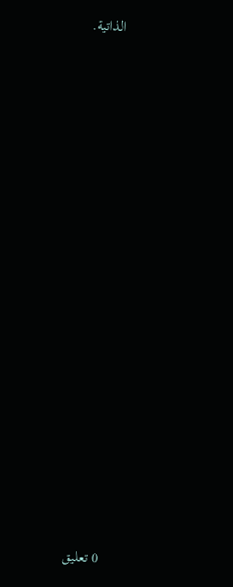الذاتية.

















0 تعليق